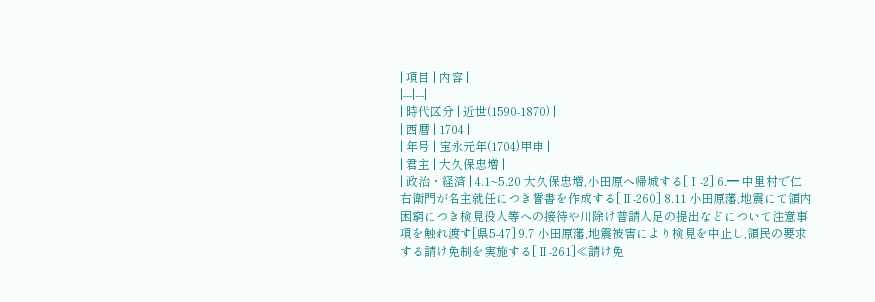| 項目 | 内容 |
|---|---|
| 時代区分 | 近世(1590-1870) |
| 西暦 | 1704 |
| 年号 | 宝永元年(1704)甲申 |
| 君主 | 大久保忠増 |
| 政治・経済 | 4.1~5.20 大久保忠増,小田原へ帰城する[Ⅰ-2] 6.━ 中里村で仁右衛門が名主就任につき誓書を作成する[Ⅱ-260] 8.11 小田原藩,地震にて領内困窮につき検見役人等への接待や川除け普請人足の提出などについて注意事項を触れ渡す[県5-47] 9.7 小田原藩,地震被害により検見を中止し,領民の要求する請け免制を実施する[Ⅱ-261]≪請け免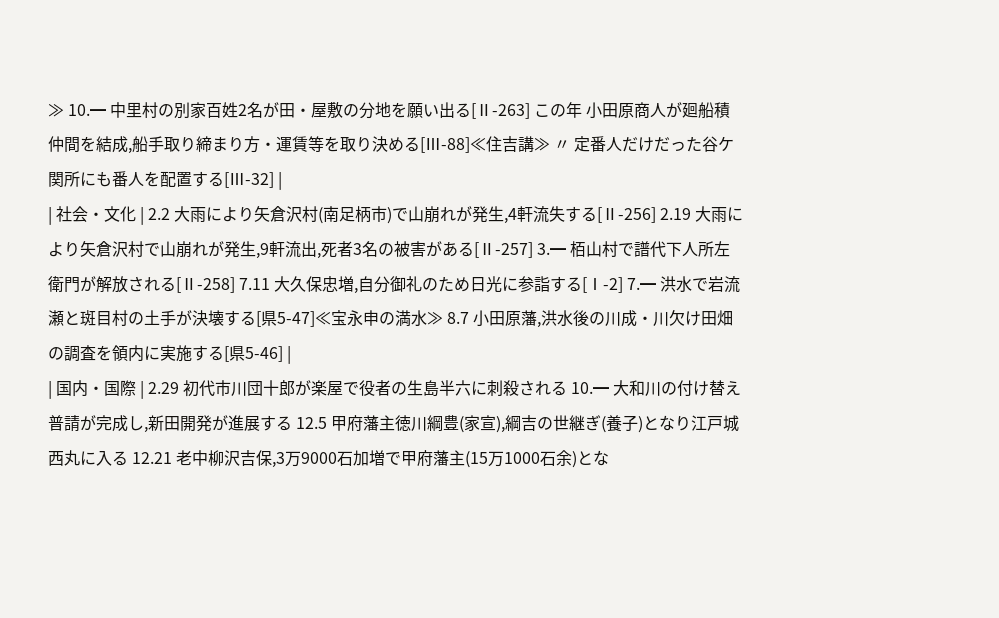≫ 10.━ 中里村の別家百姓2名が田・屋敷の分地を願い出る[Ⅱ-263] この年 小田原商人が廻船積仲間を結成,船手取り締まり方・運賃等を取り決める[Ⅲ-88]≪住吉講≫ 〃 定番人だけだった谷ケ関所にも番人を配置する[Ⅲ-32] |
| 社会・文化 | 2.2 大雨により矢倉沢村(南足柄市)で山崩れが発生,4軒流失する[Ⅱ-256] 2.19 大雨により矢倉沢村で山崩れが発生,9軒流出,死者3名の被害がある[Ⅱ-257] 3.━ 栢山村で譜代下人所左衛門が解放される[Ⅱ-258] 7.11 大久保忠増,自分御礼のため日光に参詣する[Ⅰ-2] 7.━ 洪水で岩流瀬と斑目村の土手が決壊する[県5-47]≪宝永申の満水≫ 8.7 小田原藩,洪水後の川成・川欠け田畑の調査を領内に実施する[県5-46] |
| 国内・国際 | 2.29 初代市川団十郎が楽屋で役者の生島半六に刺殺される 10.━ 大和川の付け替え普請が完成し,新田開発が進展する 12.5 甲府藩主徳川綱豊(家宣),綱吉の世継ぎ(養子)となり江戸城西丸に入る 12.21 老中柳沢吉保,3万9000石加増で甲府藩主(15万1000石余)とな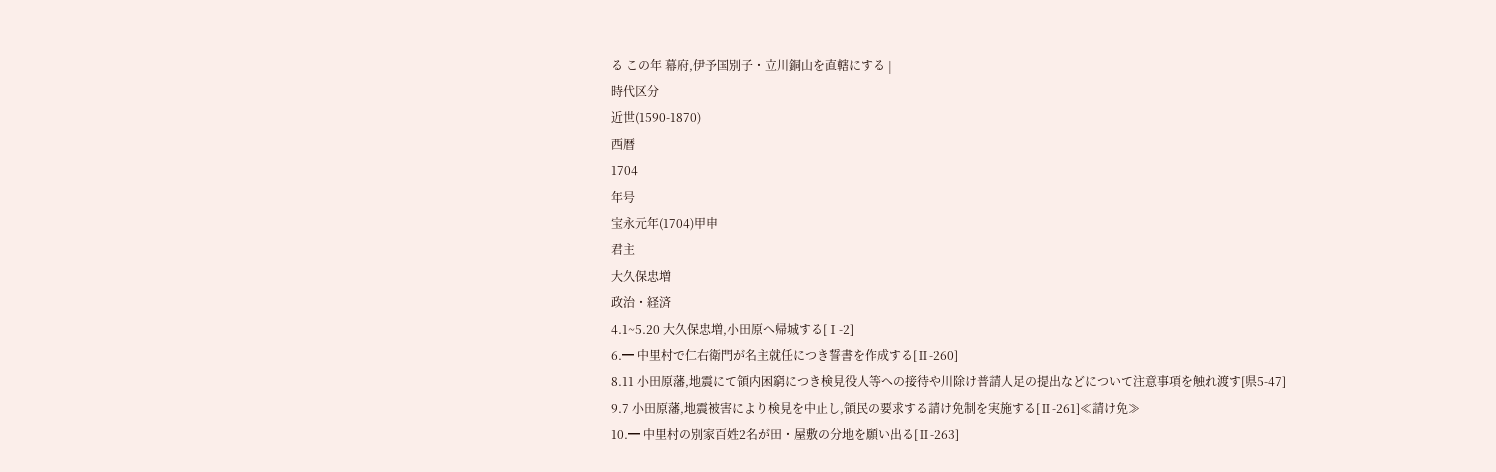る この年 幕府,伊予国別子・立川銅山を直轄にする |
時代区分
近世(1590-1870)
西暦
1704
年号
宝永元年(1704)甲申
君主
大久保忠増
政治・経済
4.1~5.20 大久保忠増,小田原へ帰城する[Ⅰ-2]
6.━ 中里村で仁右衛門が名主就任につき誓書を作成する[Ⅱ-260]
8.11 小田原藩,地震にて領内困窮につき検見役人等への接待や川除け普請人足の提出などについて注意事項を触れ渡す[県5-47]
9.7 小田原藩,地震被害により検見を中止し,領民の要求する請け免制を実施する[Ⅱ-261]≪請け免≫
10.━ 中里村の別家百姓2名が田・屋敷の分地を願い出る[Ⅱ-263]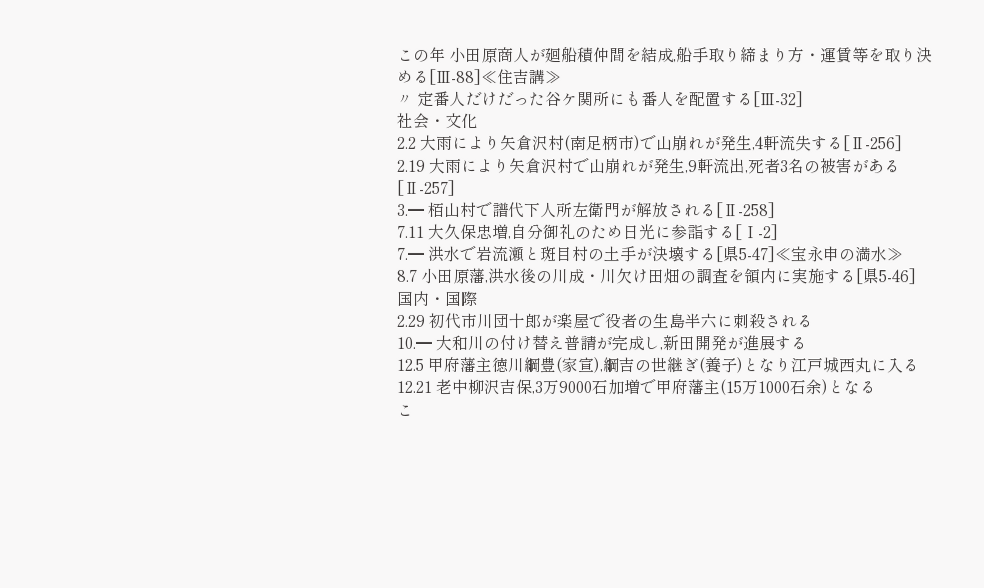この年 小田原商人が廻船積仲間を結成,船手取り締まり方・運賃等を取り決める[Ⅲ-88]≪住吉講≫
〃 定番人だけだった谷ケ関所にも番人を配置する[Ⅲ-32]
社会・文化
2.2 大雨により矢倉沢村(南足柄市)で山崩れが発生,4軒流失する[Ⅱ-256]
2.19 大雨により矢倉沢村で山崩れが発生,9軒流出,死者3名の被害がある[Ⅱ-257]
3.━ 栢山村で譜代下人所左衛門が解放される[Ⅱ-258]
7.11 大久保忠増,自分御礼のため日光に参詣する[Ⅰ-2]
7.━ 洪水で岩流瀬と斑目村の土手が決壊する[県5-47]≪宝永申の満水≫
8.7 小田原藩,洪水後の川成・川欠け田畑の調査を領内に実施する[県5-46]
国内・国際
2.29 初代市川団十郎が楽屋で役者の生島半六に刺殺される
10.━ 大和川の付け替え普請が完成し,新田開発が進展する
12.5 甲府藩主徳川綱豊(家宣),綱吉の世継ぎ(養子)となり江戸城西丸に入る
12.21 老中柳沢吉保,3万9000石加増で甲府藩主(15万1000石余)となる
こ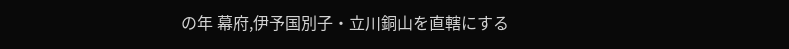の年 幕府,伊予国別子・立川銅山を直轄にする